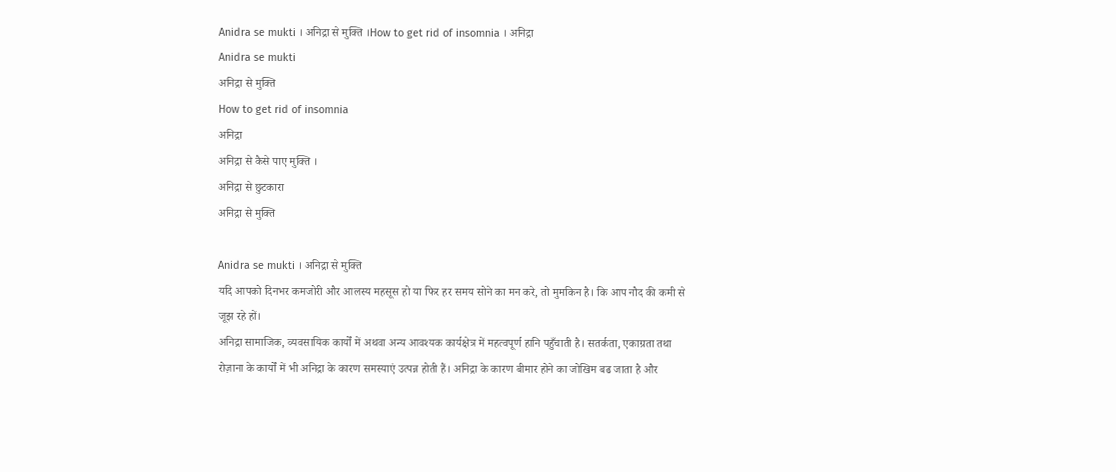Anidra se mukti । अनिद्रा से मुक्ति ।How to get rid of insomnia । अनिद्रा
Anidra se mukti
अनिद्रा से मुक्ति
How to get rid of insomnia
अनिद्रा
अनिद्रा से कैसे पाए मुक्ति ।
अनिद्रा से छुटकारा
अनिद्रा से मुक्ति

Anidra se mukti । अनिद्रा से मुक्ति
यदि आपको दिनभर कमजोरी और आलस्य महसूस हो या फिर हर समय सोने का मन करे, तो मुमकिन है। कि आप नौद की कमी से जूझ रहे हों।
अनिद्रा सामाजिक, व्यवसायिक कार्यों में अथवा अन्य आवश्यक कार्यक्षेत्र में महत्वपूर्ण हानि पहुँचाती है। सतर्कता, एकाग्रता तथा रोज़ाना के कार्यों में भी अनिद्रा के कारण समस्याएं उत्पन्न होती हैं। अनिद्रा के कारण बीमार होने का जोखिम बढ जाता है और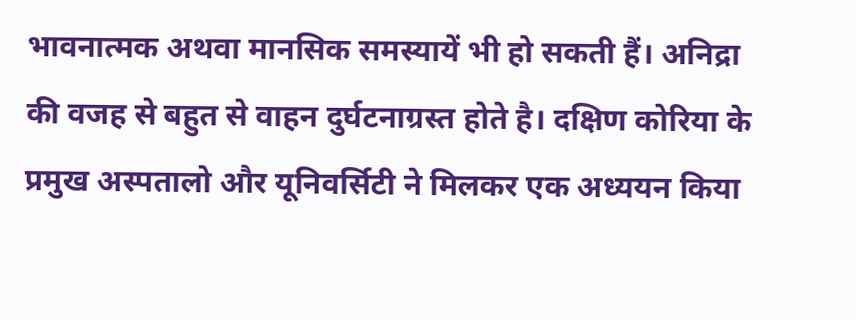भावनात्मक अथवा मानसिक समस्यायें भी हो सकती हैं। अनिद्रा की वजह से बहुत से वाहन दुर्घटनाग्रस्त होते है। दक्षिण कोरिया के प्रमुख अस्पतालो और यूनिवर्सिटी ने मिलकर एक अध्ययन किया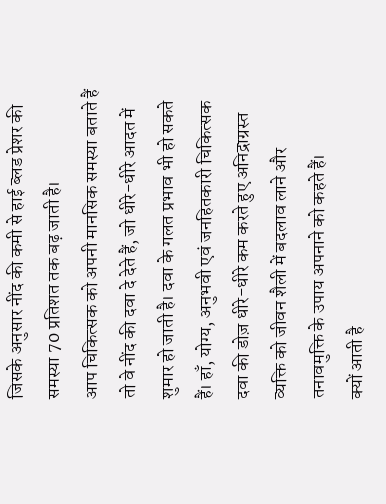जिसके अनुसार नींद की कमी से हाई ब्लड प्रेशर की समस्या 70 प्रतिशत तक बढ़ जाती है।
आप चिकित्सक को अपनी मानसिक समस्या बताते हैं तो वे नींद की दवा दे देते हैं, जो धीरे-धीरे आदत में शुमार हो जाती है। दवा के गलत प्रभाव भी हो सकते हैं। हाँ, योग्य, अनुभवी एवं जनहितकारी चिकित्सक दवा की डोज़ धीरे-धीरे कम करते हुए अनिद्राग्रस्त व्यक्ति को जीवन शैली में बदलाव लाने और तनावमुक्ति के उपाय अपनाने को कहते हैं।
क्यों आती है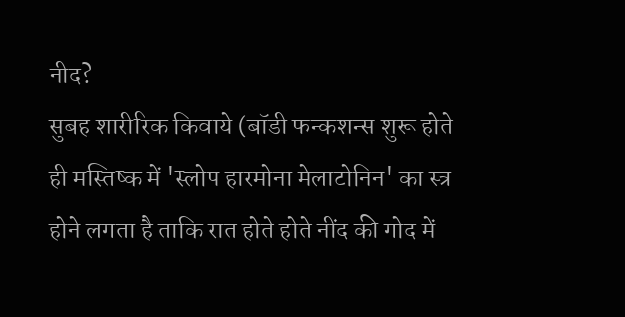नीद?
सुबह शारीरिक किवाये (बॉडी फन्कशन्स शुरू होते ही मस्तिष्क में 'स्लोप हारमोना मेलाटोनिन' का स्त्र होने लगता है ताकि रात होते होते नींद की गोद में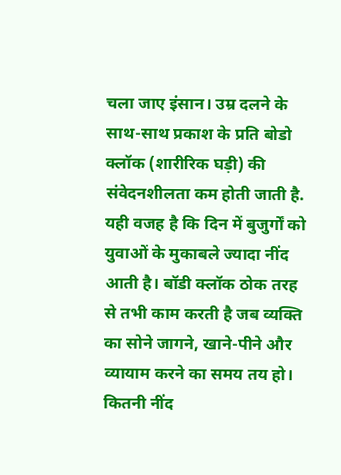चला जाए इंसान। उम्र दलने के साथ-साथ प्रकाश के प्रति बोडो क्लॉक (शारीरिक घड़ी) की संवेदनशीलता कम होती जाती है. यही वजह है कि दिन में बुजुर्गों को युवाओं के मुकाबले ज्यादा नींद आती है। बॉडी क्लॉक ठोक तरह से तभी काम करती है जब व्यक्ति का सोने जागने, खाने-पीने और व्यायाम करने का समय तय हो।
कितनी नींद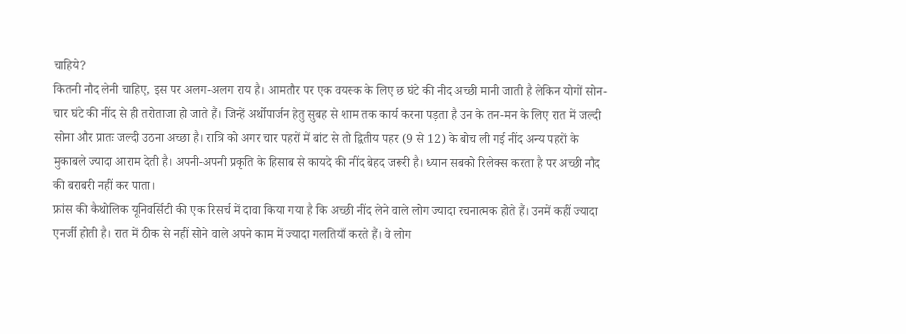चाहिये?
कितनी नौद लेनी चाहिए, इस पर अलग-अलग राय है। आमतौर पर एक वयस्क के लिए छ घंटे की नीद अच्छी मानी जाती है लेकिन योगों सोन-चार घंटे की नींद से ही तरोताजा हो जाते हैं। जिन्हें अर्थोपार्जन हेतु सुबह से शाम तक कार्य करना पड़ता है उन के तन-मन के लिए रात में जल्दी सोना और प्रातः जल्दी उठना अच्छा है। रात्रि को अगर चार पहरों में बांट से तो द्वितीय पहर (9 से 12) के बोच ली गई नींद अन्य पहरों के मुकाबले ज्यादा आराम देती है। अपनी-अपनी प्रकृति के हिसाब से कायदे की नींद बेहद जरूरी है। ध्यान सबको रिलेक्स करता है पर अच्छी नौद की बराबरी नहीं कर पाता।
फ्रांस की कैथोलिक यूनिवर्सिटी की एक रिसर्च में दावा किया गया है कि अच्छी नींद लेने वाले लोग ज्यादा रचनात्मक होते हैं। उनमें कहीं ज्यादा एनर्जी होती है। रात में ठीक से नहीं सोने वाले अपने काम में ज्यादा गलतियाँ करते हैं। वे लोग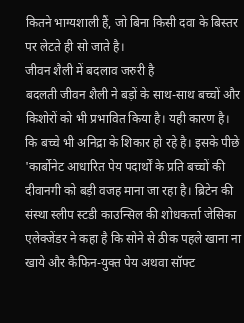कितने भाग्यशाली हैं, जो बिना किसी दवा के बिस्तर पर लेटते ही सो जाते है।
जीवन शैली में बदलाव जरुरी है
बदलती जीवन शैली ने बड़ों के साथ-साथ बच्चों और किशोरों को भी प्रभावित किया है। यही कारण है। कि बच्चे भी अनिद्रा के शिकार हो रहे है। इसके पीछे 'कार्बोनेट आधारित पेय पदार्थों के प्रति बच्चों की दीवानगी को बड़ी वजह माना जा रहा है। ब्रिटेन की संस्था स्लीप स्टडी काउन्सिल की शोधकर्त्ता जेसिका एलेक्जेंडर ने कहा है कि सोने से ठीक पहले खाना ना खाये और कैफिन-युक्त पेय अथवा सॉफ्ट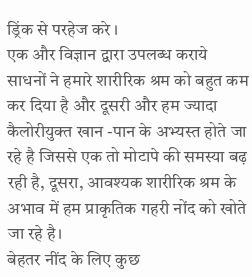ड्रिंक से परहेज करे ।
एक और विज्ञान द्वारा उपलब्ध कराये साधनों ने हमारे शारीरिक श्रम को बहुत कम कर दिया है और दूसरी और हम ज्यादा कैलोरीयुक्त खान -पान के अभ्यस्त होते जा रहे है जिससे एक तो मोटापे की समस्या बढ़ रही है, दूसरा, आवश्यक शारीरिक श्रम के अभाव में हम प्राकृतिक गहरी नोंद को खोते जा रहे है।
बेहतर नींद के लिए कुछ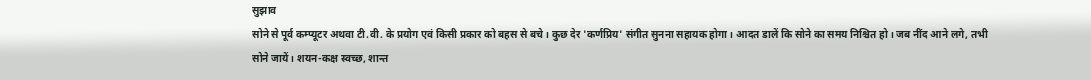सुझाव
सोने से पूर्व कम्प्यूटर अथवा टी.वी. के प्रयोग एवं किसी प्रकार को बहस से बचे। कुछ देर 'कर्णप्रिय' संगीत सुनना सहायक होगा। आदत डालें कि सोने का समय निश्चित हो। जब नींद आने लगे, तभी सोने जायें। शयन-कक्ष स्वच्छ, शान्त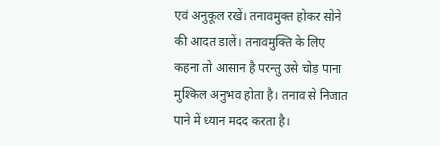एवं अनुकूल रखें। तनावमुक्त होकर सोने की आदत डालें। तनावमुक्ति के लिए कहना तो आसान है परन्तु उसे चोड़ पाना मुश्किल अनुभव होता है। तनाव से निजात पाने में ध्यान मदद करता है।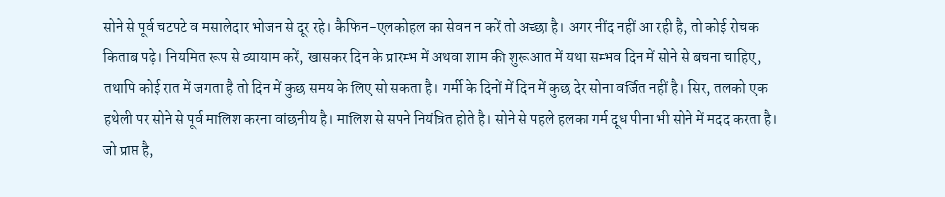सोने से पूर्व चटपटे व मसालेदार भोजन से दूर रहे। कैफिन-एलकोहल का सेवन न करें तो अच्छा है। अगर नींद नहीं आ रही है, तो कोई रोचक किताब पढ़े। नियमित रूप से व्यायाम करें, खासकर दिन के प्रारम्भ में अथवा शाम की शुरूआत में यथा सम्भव दिन में सोने से बचना चाहिए, तथापि कोई रात में जगता है तो दिन में कुछ समय के लिए सो सकता है। गर्मी के दिनों में दिन में कुछ देर सोना वर्जित नहीं है। सिर, तलको एक हथेली पर सोने से पूर्व मालिश करना वांछनीय है। मालिश से सपने नियंत्रित होते है। सोने से पहले हलका गर्म दूध पीना भी सोने में मदद करता है।
जो प्राप्त है,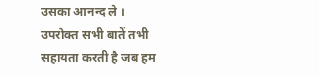उसका आनन्द ले ।
उपरोक्त सभी बातें तभी सहायता करती है जब हम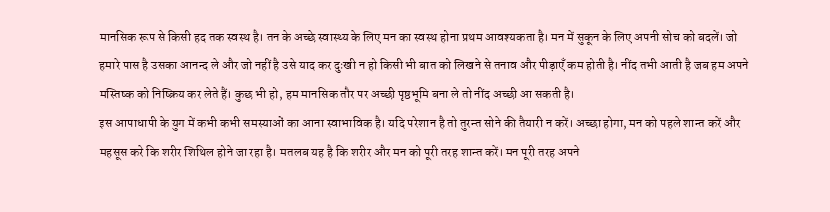मानसिक रूप से किसी हद तक स्वस्थ है। तन के अच्छे स्वास्थ्य के लिए मन का स्वस्थ होना प्रथम आवश्यकता है। मन में सुकून के लिए अपनी सोच को बदलें। जो हमारे पास है उसका आनन्द ले और जो नहीं है उसे याद कर दुःखी न हो किसी भी बात को लिखने से तनाव और पीड़ाएँ कम होती है। नींद तभी आती है जब हम अपने मस्तिष्क को निष्क्रिय कर लेते हैं। कुछ भी हो, हम मानसिक तौर पर अच्छी पृष्ठभूमि बना ले तो नींद अच्छी आ सकती है।
इस आपाधापी के युग में कभी कभी समस्याओं का आना स्वाभाविक है। यदि परेशान है तो तुरन्त सोने की तैयारी न करें। अच्छा होगा, मन को पहले शान्त करें और महसूस करे कि शरीर शिथिल होने जा रहा है। मतलब यह है कि शरीर और मन को पूरी तरह शान्त करें। मन पूरी तरह अपने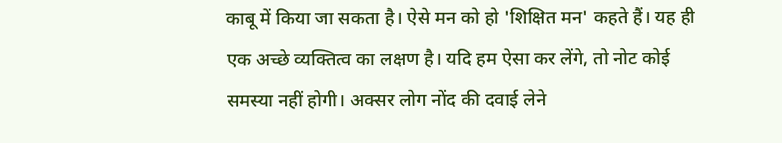काबू में किया जा सकता है। ऐसे मन को हो 'शिक्षित मन' कहते हैं। यह ही एक अच्छे व्यक्तित्व का लक्षण है। यदि हम ऐसा कर लेंगे, तो नोट कोई समस्या नहीं होगी। अक्सर लोग नोंद की दवाई लेने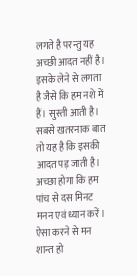लगते है परन्तु यह
अच्छी आदत नहीं है। इसके लेने से लगता है जैसे कि हम नशे में हैं। सुस्ती आती है। सबसे खतरनाक बात तो यह है कि इसकी आदत पड़ जाती है। अच्छा होगा कि हम पांच से दस मिनट मनन एवं ध्यान करें। ऐसा करने से मन शान्त हो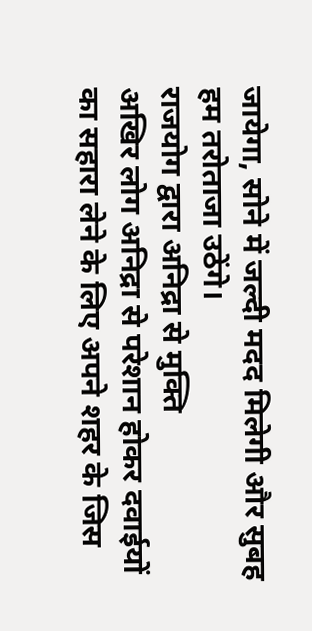जायेगा, सोने में जल्दी मदद मिलेगी और सुबह हम तरोताजा उठेंगे।
राजयोग द्वारा अनिद्रा से मुक्ति
अखिर लोग अनिद्रा से परेशान होकर दवाईयों का सहारा लेने के लिए अपने शहर के जिस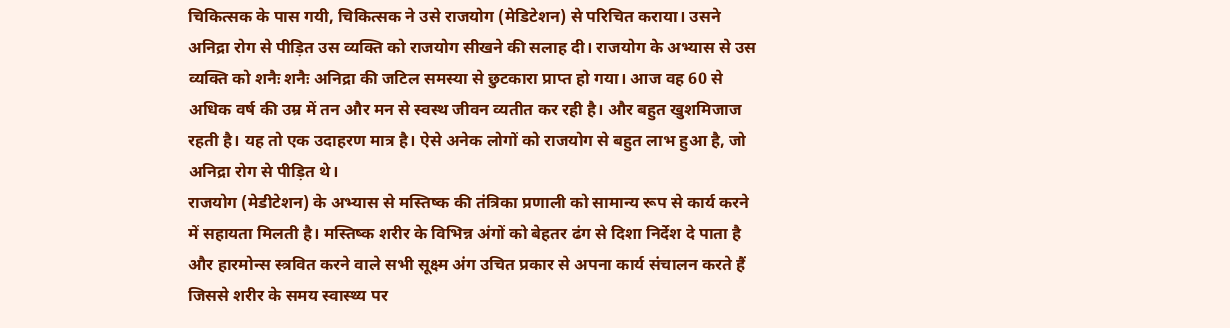चिकित्सक के पास गयी, चिकित्सक ने उसे राजयोग (मेडिटेशन) से परिचित कराया। उसने अनिद्रा रोग से पीड़ित उस व्यक्ति को राजयोग सीखने की सलाह दी। राजयोग के अभ्यास से उस व्यक्ति को शनैः शनैः अनिद्रा की जटिल समस्या से छुटकारा प्राप्त हो गया। आज वह 60 से अधिक वर्ष की उम्र में तन और मन से स्वस्थ जीवन व्यतीत कर रही है। और बहुत खुशमिजाज रहती है। यह तो एक उदाहरण मात्र है। ऐसे अनेक लोगों को राजयोग से बहुत लाभ हुआ है, जो अनिद्रा रोग से पीड़ित थे।
राजयोग (मेडीटेशन) के अभ्यास से मस्तिष्क की तंत्रिका प्रणाली को सामान्य रूप से कार्य करने में सहायता मिलती है। मस्तिष्क शरीर के विभिन्न अंगों को बेहतर ढंग से दिशा निर्देश दे पाता है और हारमोन्स स्त्रवित करने वाले सभी सूक्ष्म अंग उचित प्रकार से अपना कार्य संचालन करते हैं जिससे शरीर के समय स्वास्थ्य पर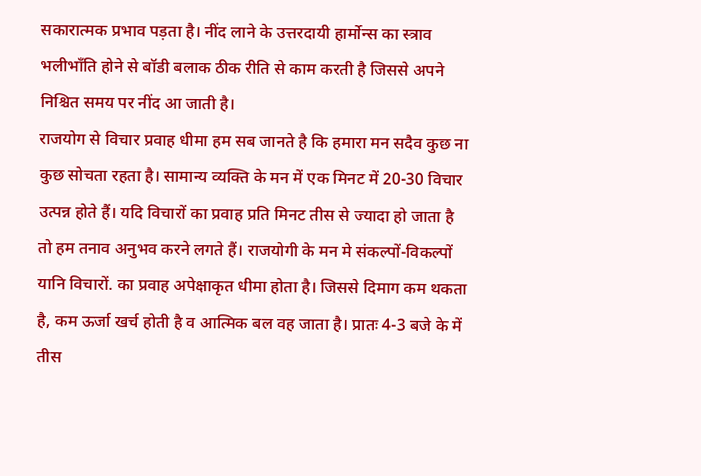सकारात्मक प्रभाव पड़ता है। नींद लाने के उत्तरदायी हार्मोन्स का स्त्राव भलीभाँति होने से बॉडी बलाक ठीक रीति से काम करती है जिससे अपने निश्चित समय पर नींद आ जाती है।
राजयोग से विचार प्रवाह धीमा हम सब जानते है कि हमारा मन सदैव कुछ ना कुछ सोचता रहता है। सामान्य व्यक्ति के मन में एक मिनट में 20-30 विचार उत्पन्न होते हैं। यदि विचारों का प्रवाह प्रति मिनट तीस से ज्यादा हो जाता है तो हम तनाव अनुभव करने लगते हैं। राजयोगी के मन मे संकल्पों-विकल्पों यानि विचारों. का प्रवाह अपेक्षाकृत धीमा होता है। जिससे दिमाग कम थकता है, कम ऊर्जा खर्च होती है व आत्मिक बल वह जाता है। प्रातः 4-3 बजे के में तीस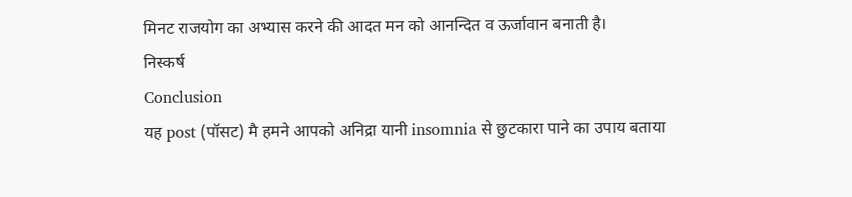मिनट राजयोग का अभ्यास करने की आदत मन को आनन्दित व ऊर्जावान बनाती है।
निस्कर्ष
Conclusion
यह post (पॉसट) मै हमने आपको अनिद्रा यानी insomnia से छुटकारा पाने का उपाय बताया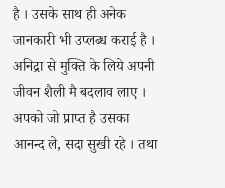है । उसके साथ ही अनेक जानकारी भी उप्लब्ध कराई है । अनिद्रा से मुक्ति के लिये अपनी जीवन शैली मै बदलाव लाए । अपको जो प्राप्त है उसका आनन्द ले, सदा सुखी रहे । तथा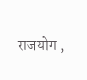राजयोग ,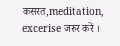कसरत,meditation, excerise जरुर करें ।